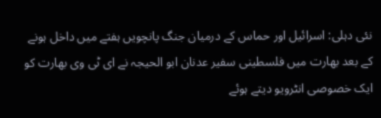نئی دہلی: اسرائیل اور حماس کے درمیان جنگ پانچویں ہفتے میں داخل ہونے کے بعد بھارت میں فلسطینی سفیر عدنان ابو الحیجہ نے ای ٹی وی بھارت کو ایک خصوصی انٹرویو دیتے ہوئے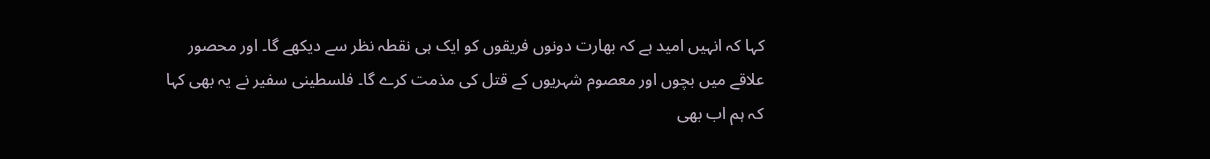کہا کہ انہیں امید ہے کہ بھارت دونوں فریقوں کو ایک ہی نقطہ نظر سے دیکھے گا۔ اور محصور علاقے میں بچوں اور معصوم شہریوں کے قتل کی مذمت کرے گا۔ فلسطینی سفیر نے یہ بھی کہا کہ ہم اب بھی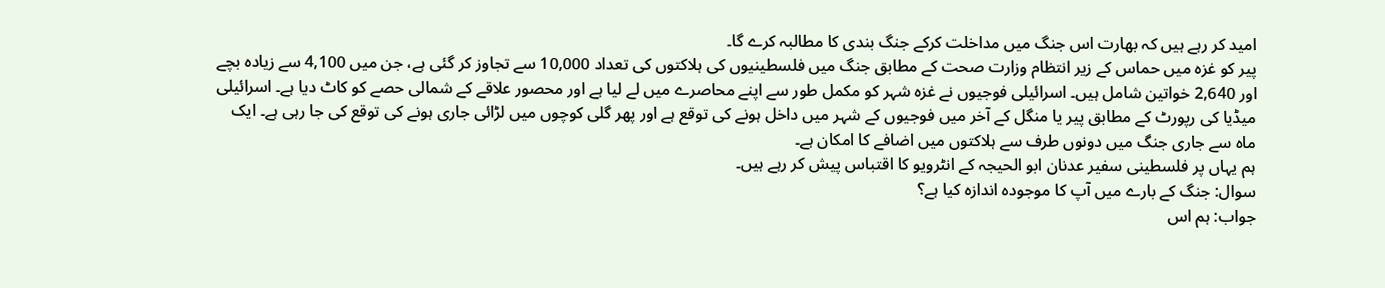امید کر رہے ہیں کہ بھارت اس جنگ میں مداخلت کرکے جنگ بندی کا مطالبہ کرے گا۔
پیر کو غزہ میں حماس کے زیر انتظام وزارت صحت کے مطابق جنگ میں فلسطینیوں کی ہلاکتوں کی تعداد 10,000 سے تجاوز کر گئی ہے، جن میں 4,100 سے زیادہ بچے اور 2,640 خواتین شامل ہیں۔ اسرائیلی فوجیوں نے غزہ شہر کو مکمل طور سے اپنے محاصرے میں لے لیا ہے اور محصور علاقے کے شمالی حصے کو کاٹ دیا ہے۔ اسرائیلی میڈیا کی رپورٹ کے مطابق پیر یا منگل کے آخر میں فوجیوں کے شہر میں داخل ہونے کی توقع ہے اور پھر گلی کوچوں میں لڑائی جاری ہونے کی توقع کی جا رہی ہے۔ ایک ماہ سے جاری جنگ میں دونوں طرف سے ہلاکتوں میں اضافے کا امکان ہے۔
ہم یہاں پر فلسطینی سفیر عدنان ابو الحیجہ کے انٹرویو کا اقتباس پیش کر رہے ہیں۔
سوال: جنگ کے بارے میں آپ کا موجودہ اندازہ کیا ہے؟
جواب: ہم اس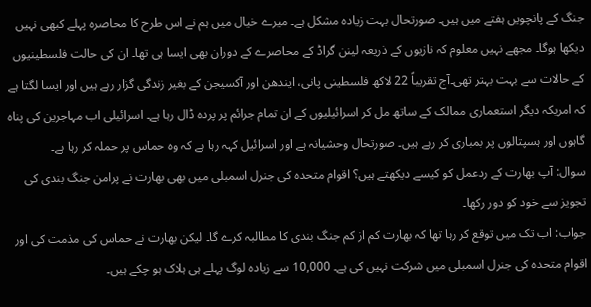جنگ کے پانچویں ہفتے میں ہیں۔ صورتحال بہت زیادہ مشکل ہے۔ میرے خیال میں ہم نے اس طرح کا محاصرہ پہلے کبھی نہیں دیکھا ہوگا۔ مجھے نہیں معلوم کہ نازیوں کے ذریعہ لینن گراڈ کے محاصرے کے دوران بھی ایسا ہی تھا۔ ان کی حالت فلسطینیوں کے حالات سے بہت بہتر تھی۔آج تقریباً 22 لاکھ فلسطینی پانی، ایندھن اور آکسیجن کے بغیر زندگی گزار رہے ہیں اور ایسا لگتا ہے کہ امریکہ دیگر استعماری ممالک کے ساتھ مل کر اسرائیلیوں کے ان تمام جرائم پر پردہ ڈال رہا ہے۔ اسرائیلی اب مہاجرین کی پناہ گاہوں اور ہسپتالوں پر بمباری کر رہے ہیں۔ صورتحال وحشیانہ ہے اور اسرائیل کہہ رہا ہے کہ وہ حماس پر حملہ کر رہا ہے۔
سوال: آپ بھارت کے ردعمل کو کیسے دیکھتے ہیں؟ اقوام متحدہ کی جنرل اسمبلی میں بھی بھارت نے پرامن جنگ بندی کی تجویز سے خود کو دور رکھا۔
جواب: اب تک میں توقع کر رہا تھا کہ بھارت کم از کم جنگ بندی کا مطالبہ کرے گا۔ لیکن بھارت نے حماس کی مذمت کی اور اقوام متحدہ کی جنرل اسمبلی میں شرکت نہیں کی ہے۔ 10,000 سے زیادہ لوگ پہلے ہی ہلاک ہو چکے ہیں۔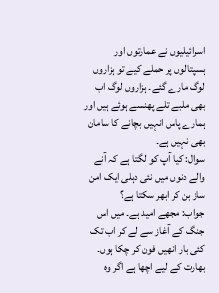اسرائیلیوں نے عمارتوں اور ہسپتالوں پر حملے کیے تو ہزاروں لوگ مارے گئے۔ ہزاروں لوگ اب بھی ملبے تلے پھنسے ہوئے ہیں اور ہمارے پاس انہیں بچانے کا سامان بھی نہیں ہے۔
سوال: کیا آپ کو لگتا ہے کہ آنے والے دنوں میں نئی دہلی ایک امن ساز بن کر ابھر سکتا ہے؟
جواب: مجھے امید ہے۔ میں اس جنگ کے آغاز سے لے کر اب تک کئی بار انھیں فون کر چکا ہوں۔ بھارت کے لیے اچھا ہے اگر وہ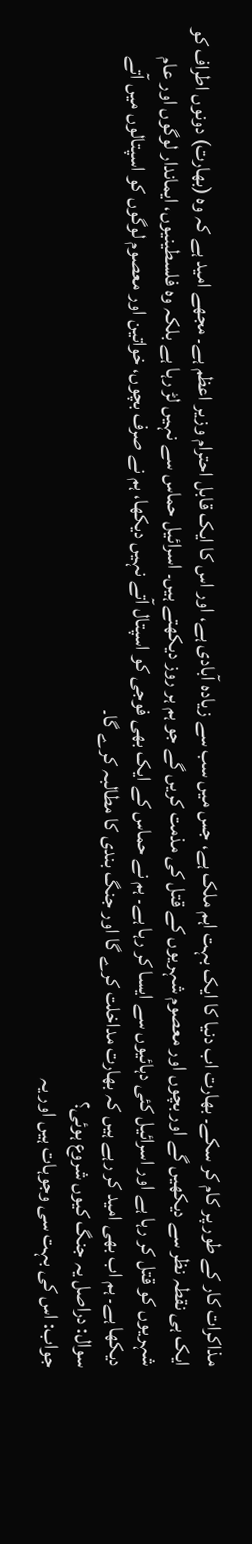مذاکرات کار کے طور پر کام کر سکے۔ بھارت اب دنیا کا ایک بہت اہم ملک ہے، جس میں سب سے زیادہ آبادی ہے، اور اس کا ایک قابل احترام وزیر اعظم ہے۔ مجھے امید ہے کہ وہ (بھارت) دونوں اطراف کو ایک ہی نقطہ نظر سے دیکھیں گے اور بچوں اور معصوم شہریوں کے قتل کی مذمت کریں گے جو ہم ہر روز دیکھتے ہیں۔ اسرائیل حماس سے نہیں لڑ رہا ہے بلکہ وہ فلسطینیوں، ایماندار لوگوں اور عام شہریوں کو قتل کر رہا ہے اور اسرائیل کئی دہائیوں سے ایسا کر رہا ہے۔ ہم نے حماس کے ایک بھی فوجی کو اسپتال آتے نہیں دیکھا، ہم نے صرف بچوں، خواتین اور معصوم لوگوں کو اسپتالوں میں آتے دیکھا ہے۔ ہم اب بھی امید کر رہے ہیں کہ بھارت مداخلت کرے گا اور جنگ بندی کا مطالبہ کرے گا۔
سوال: دراصل یہ جنگ کیوں شروع ہوئی؟
جواب: اس کی بہت سی وجوہات ہیں اور یہ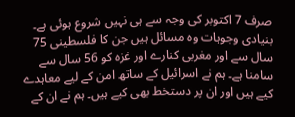صرف 7 اکتوبر کی وجہ سے ہی نہیں شروع ہوئی ہے۔ بنیادی وجوہات وہ مسائل ہیں جن کا فلسطینی 75 سال سے اور مغربی کنارے اور غزہ کو 56 سال سے سامنا ہے۔ ہم نے اسرائیل کے ساتھ امن کے لیے معاہدے کیے ہیں اور ان پر دستخط بھی کیے ہیں۔ ہم نے ان کے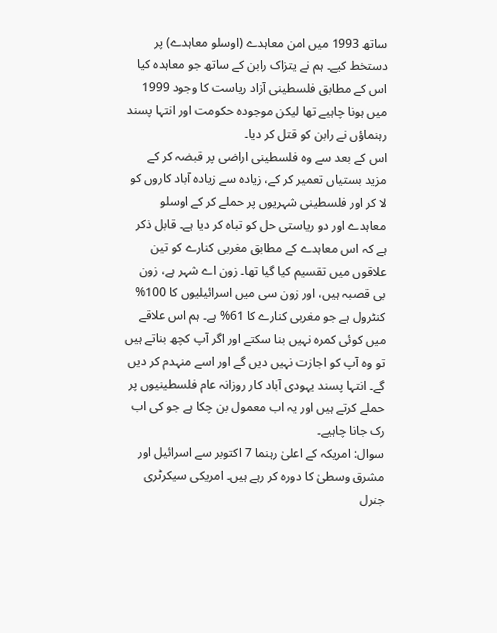ساتھ 1993 میں امن معاہدے (اوسلو معاہدے) پر دستخط کیے۔ ہم نے یتزاک رابن کے ساتھ جو معاہدہ کیا اس کے مطابق فلسطینی آزاد ریاست کا وجود 1999 میں ہونا چاہیے تھا لیکن موجودہ حکومت اور انتہا پسند رہنماؤں نے رابن کو قتل کر دیا۔
اس کے بعد سے وہ فلسطینی اراضی پر قبضہ کر کے مزید بستیاں تعمیر کر کے، زیادہ سے زیادہ آباد کاروں کو لا کر اور فلسطینی شہریوں پر حملے کر کے اوسلو معاہدے اور دو ریاستی حل کو تباہ کر دیا ہے۔ قابل ذکر ہے کہ اس معاہدے کے مطابق مغربی کنارے کو تین علاقوں میں تقسیم کیا گیا تھا۔ زون اے شہر ہے، زون بی قصبہ ہیں، اور زون سی میں اسرائیلیوں کا 100% کنٹرول ہے جو مغربی کنارے کا 61% ہے۔ ہم اس علاقے میں کوئی کمرہ نہیں بنا سکتے اور اگر آپ کچھ بناتے ہیں تو وہ آپ کو اجازت نہیں دیں گے اور اسے منہدم کر دیں گے۔ انتہا پسند یہودی آباد کار روزانہ عام فلسطینیوں پر حملے کرتے ہیں اور یہ اب معمول بن چکا ہے جو کی اب رک جانا چاہیے۔
سوال: امریکہ کے اعلیٰ رہنما 7 اکتوبر سے اسرائیل اور مشرق وسطیٰ کا دورہ کر رہے ہیں۔ امریکی سیکرٹری جنرل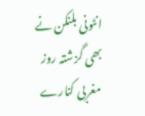انٹونی بلنکن نے بھی گزشتہ روز مغربی کنارے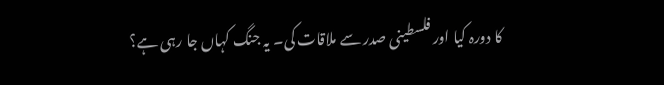کا دورہ کیا اور فلسطینی صدر سے ملاقات کی۔ یہ جنگ کہاں جا رہی ہے؟